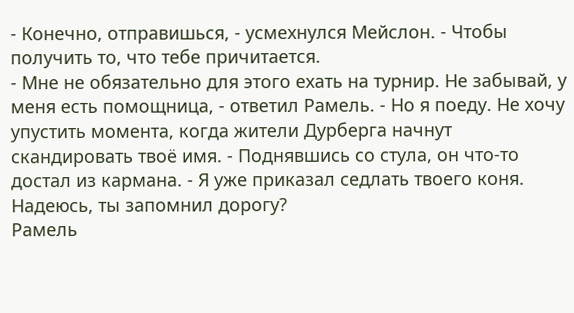- Конечно, отправишься, - усмехнулся Мейслон. - Чтобы получить то, что тебе причитается.
- Мне не обязательно для этого ехать на турнир. Не забывай, у меня есть помощница, - ответил Рамель. - Но я поеду. Не хочу упустить момента, когда жители Дурберга начнут скандировать твоё имя. - Поднявшись со стула, он что-то достал из кармана. - Я уже приказал седлать твоего коня. Надеюсь, ты запомнил дорогу?
Рамель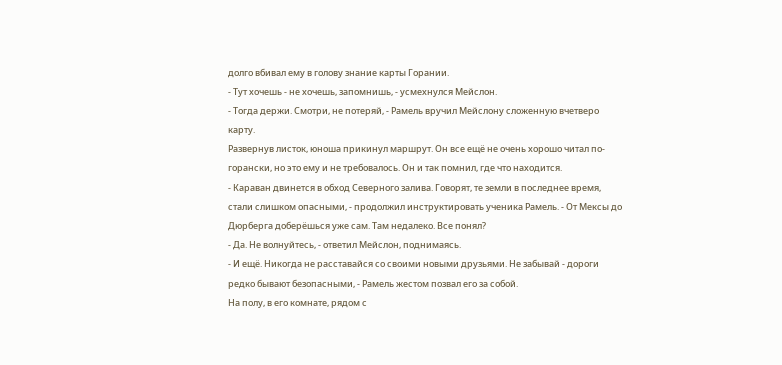долго вбивал ему в голову знание карты Горании.
- Тут хочешь - не хочешь, запомнишь, - усмехнулся Мейслон.
- Тогда держи. Смотри, не потеряй, - Рамель вручил Мейслону сложенную вчетверо карту.
Развернув листок, юноша прикинул маршрут. Он все ещё не очень хорошо читал по-горански, но это ему и не требовалось. Он и так помнил, где что находится.
- Караван двинется в обход Северного залива. Говорят, те земли в последнее время, стали слишком опасными, - продолжил инструктировать ученика Рамель. - От Мексы до Дюрберга доберёшься уже сам. Там недалеко. Все понял?
- Да. Не волнуйтесь, - ответил Мейслон, поднимаясь.
- И ещё. Никогда не расставайся со своими новыми друзьями. Не забывай - дороги редко бывают безопасными, - Рамель жестом позвал его за собой.
На полу, в его комнате, рядом с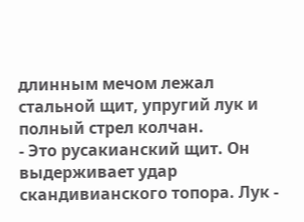длинным мечом лежал стальной щит, упругий лук и полный стрел колчан.
- Это русакианский щит. Он выдерживает удар скандивианского топора. Лук -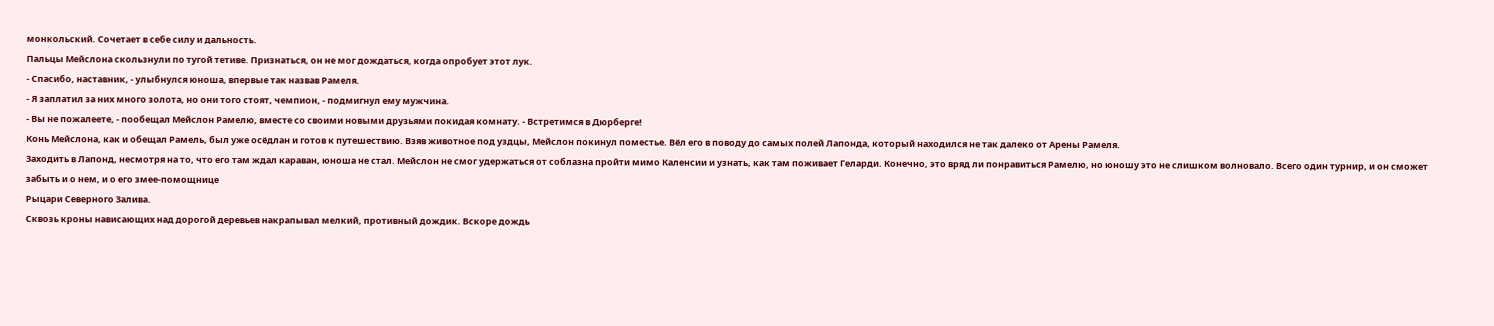монкольский. Сочетает в себе силу и дальность.
Пальцы Мейслона скользнули по тугой тетиве. Признаться, он не мог дождаться, когда опробует этот лук.
- Спасибо, наставник, - улыбнулся юноша, впервые так назвав Рамеля.
- Я заплатил за них много золота, но они того стоят, чемпион, - подмигнул ему мужчина.
- Вы не пожалеете, - пообещал Мейслон Рамелю, вместе со своими новыми друзьями покидая комнату. - Встретимся в Дюрберге!
Конь Мейслона, как и обещал Рамель, был уже осёдлан и готов к путешествию. Взяв животное под уздцы, Мейслон покинул поместье. Вёл его в поводу до самых полей Лапонда, который находился не так далеко от Арены Рамеля.
Заходить в Лапонд, несмотря на то, что его там ждал караван, юноша не стал. Мейслон не смог удержаться от соблазна пройти мимо Каленсии и узнать, как там поживает Геларди. Конечно, это вряд ли понравиться Рамелю, но юношу это не слишком волновало. Всего один турнир, и он сможет забыть и о нем, и о его змее-помощнице
Рыцари Северного Залива.
Сквозь кроны нависающих над дорогой деревьев накрапывал мелкий, противный дождик. Вскоре дождь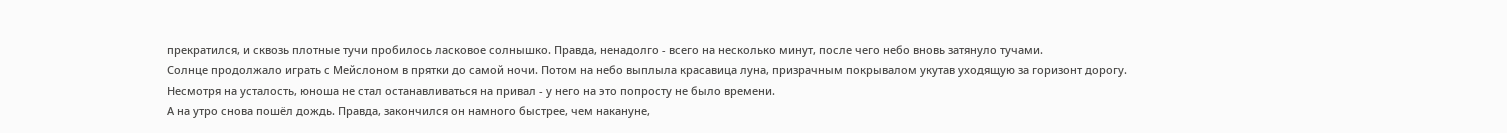прекратился, и сквозь плотные тучи пробилось ласковое солнышко. Правда, ненадолго - всего на несколько минут, после чего небо вновь затянуло тучами.
Солнце продолжало играть с Мейслоном в прятки до самой ночи. Потом на небо выплыла красавица луна, призрачным покрывалом укутав уходящую за горизонт дорогу. Несмотря на усталость, юноша не стал останавливаться на привал - у него на это попросту не было времени.
А на утро снова пошёл дождь. Правда, закончился он намного быстрее, чем накануне,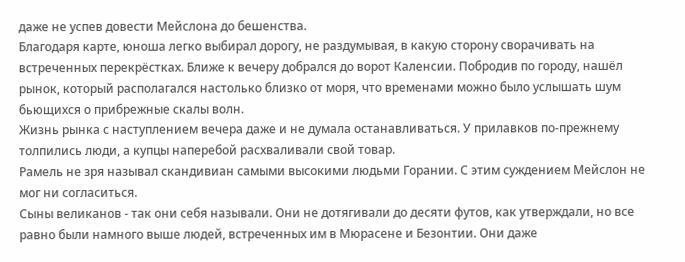даже не успев довести Мейслона до бешенства.
Благодаря карте, юноша легко выбирал дорогу, не раздумывая, в какую сторону сворачивать на встреченных перекрёстках. Ближе к вечеру добрался до ворот Каленсии. Побродив по городу, нашёл рынок, который располагался настолько близко от моря, что временами можно было услышать шум бьющихся о прибрежные скалы волн.
Жизнь рынка с наступлением вечера даже и не думала останавливаться. У прилавков по-прежнему толпились люди, а купцы наперебой расхваливали свой товар.
Рамель не зря называл скандивиан самыми высокими людьми Горании. С этим суждением Мейслон не мог ни согласиться.
Сыны великанов - так они себя называли. Они не дотягивали до десяти футов, как утверждали, но все равно были намного выше людей, встреченных им в Мюрасене и Безонтии. Они даже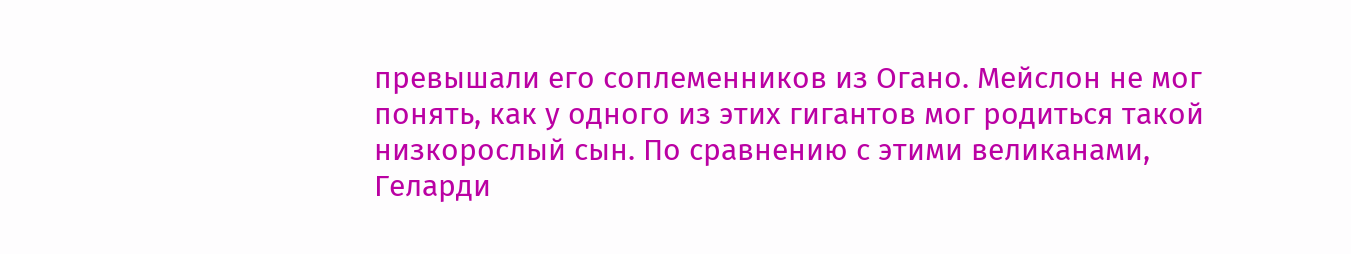превышали его соплеменников из Огано. Мейслон не мог понять, как у одного из этих гигантов мог родиться такой низкорослый сын. По сравнению с этими великанами, Геларди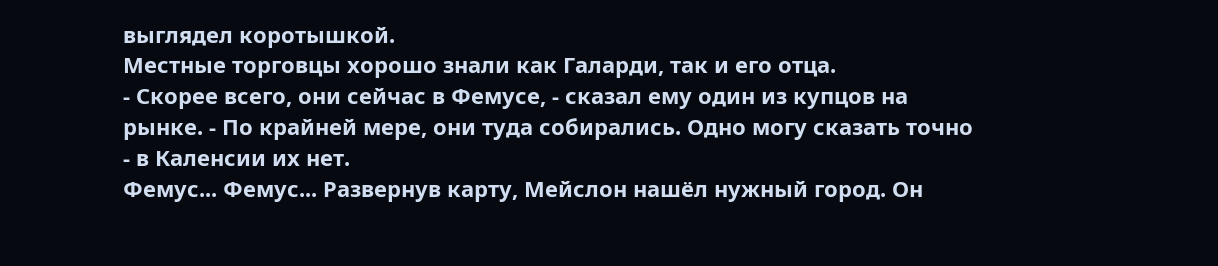выглядел коротышкой.
Местные торговцы хорошо знали как Галарди, так и его отца.
- Скорее всего, они сейчас в Фемусе, - сказал ему один из купцов на рынке. - По крайней мере, они туда собирались. Одно могу сказать точно - в Каленсии их нет.
Фемус... Фемус... Развернув карту, Мейслон нашёл нужный город. Он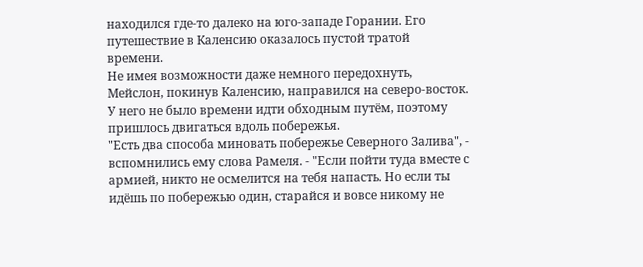находился где-то далеко на юго-западе Горании. Его путешествие в Каленсию оказалось пустой тратой времени.
Не имея возможности даже немного передохнуть, Мейслон, покинув Каленсию, направился на северо-восток. У него не было времени идти обходным путём, поэтому пришлось двигаться вдоль побережья.
"Есть два способа миновать побережье Северного Залива", - вспомнились ему слова Рамеля. - "Если пойти туда вместе с армией, никто не осмелится на тебя напасть. Но если ты идёшь по побережью один, старайся и вовсе никому не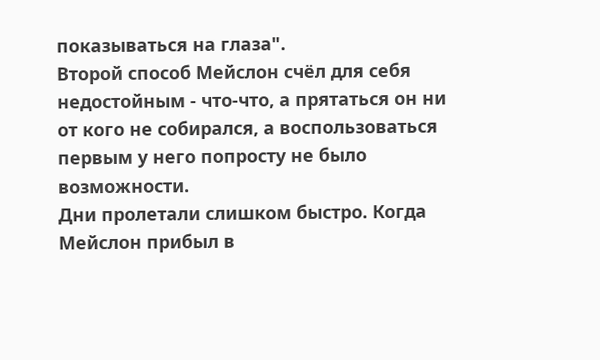показываться на глаза".
Второй способ Мейслон счёл для себя недостойным - что-что, а прятаться он ни от кого не собирался, а воспользоваться первым у него попросту не было возможности.
Дни пролетали слишком быстро. Когда Мейслон прибыл в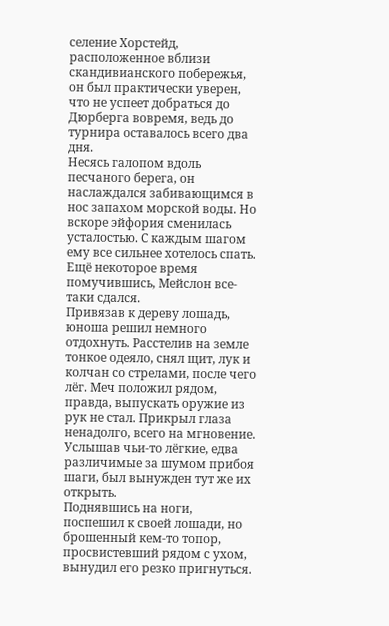селение Хорстейд, расположенное вблизи скандивианского побережья, он был практически уверен, что не успеет добраться до Дюрберга вовремя, ведь до турнира оставалось всего два дня.
Несясь галопом вдоль песчаного берега, он наслаждался забивающимся в нос запахом морской воды. Но вскоре эйфория сменилась усталостью. С каждым шагом ему все сильнее хотелось спать. Ещё некоторое время помучившись, Мейслон все-таки сдался.
Привязав к дереву лошадь, юноша решил немного отдохнуть. Расстелив на земле тонкое одеяло, снял щит, лук и колчан со стрелами, после чего лёг. Меч положил рядом, правда, выпускать оружие из рук не стал. Прикрыл глаза ненадолго, всего на мгновение. Услышав чьи-то лёгкие, едва различимые за шумом прибоя шаги, был вынужден тут же их открыть.
Поднявшись на ноги, поспешил к своей лошади, но брошенный кем-то топор, просвистевший рядом с ухом, вынудил его резко пригнуться.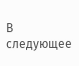В следующее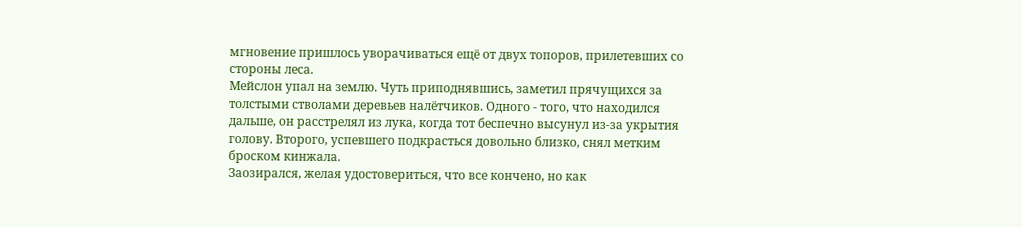мгновение пришлось уворачиваться ещё от двух топоров, прилетевших со стороны леса.
Мейслон упал на землю. Чуть приподнявшись, заметил прячущихся за толстыми стволами деревьев налётчиков. Одного - того, что находился дальше, он расстрелял из лука, когда тот беспечно высунул из-за укрытия голову. Второго, успевшего подкрасться довольно близко, снял метким броском кинжала.
Заозирался, желая удостовериться, что все кончено, но как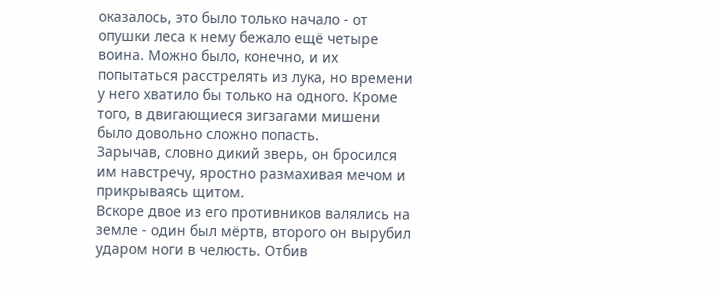оказалось, это было только начало - от опушки леса к нему бежало ещё четыре воина. Можно было, конечно, и их попытаться расстрелять из лука, но времени у него хватило бы только на одного. Кроме того, в двигающиеся зигзагами мишени было довольно сложно попасть.
Зарычав, словно дикий зверь, он бросился им навстречу, яростно размахивая мечом и прикрываясь щитом.
Вскоре двое из его противников валялись на земле - один был мёртв, второго он вырубил ударом ноги в челюсть. Отбив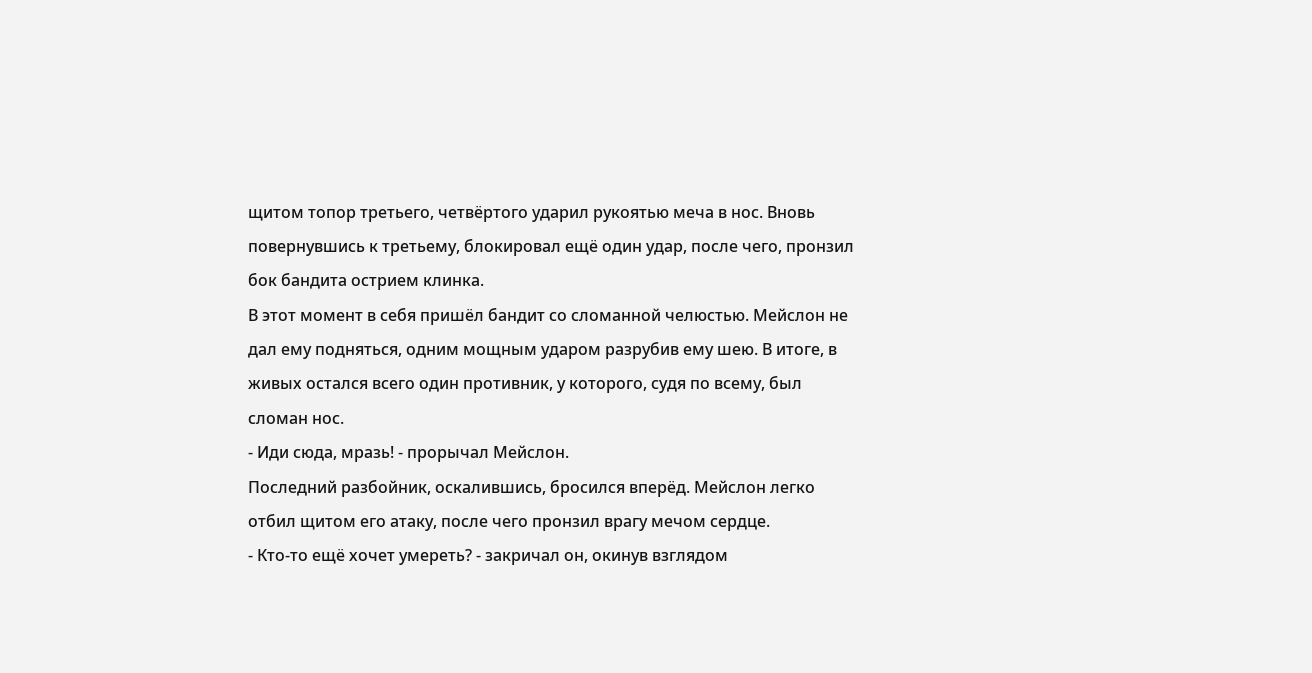щитом топор третьего, четвёртого ударил рукоятью меча в нос. Вновь повернувшись к третьему, блокировал ещё один удар, после чего, пронзил бок бандита острием клинка.
В этот момент в себя пришёл бандит со сломанной челюстью. Мейслон не дал ему подняться, одним мощным ударом разрубив ему шею. В итоге, в живых остался всего один противник, у которого, судя по всему, был сломан нос.
- Иди сюда, мразь! - прорычал Мейслон.
Последний разбойник, оскалившись, бросился вперёд. Мейслон легко отбил щитом его атаку, после чего пронзил врагу мечом сердце.
- Кто-то ещё хочет умереть? - закричал он, окинув взглядом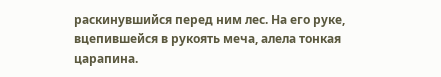раскинувшийся перед ним лес. На его руке, вцепившейся в рукоять меча, алела тонкая царапина.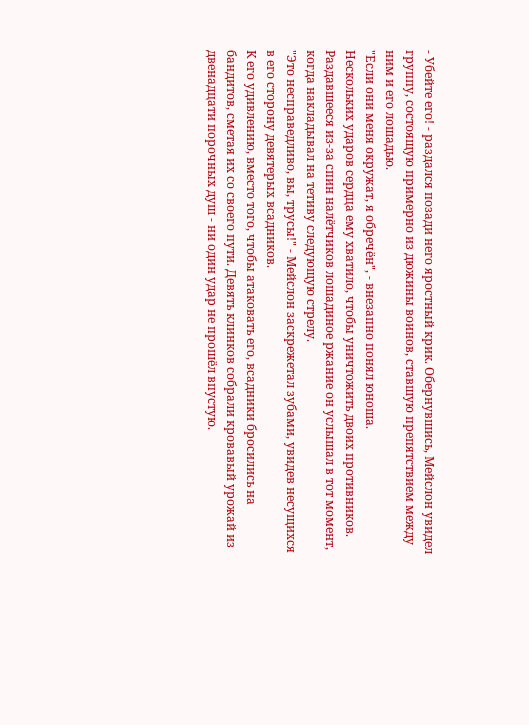- Убейте его! - раздался позади него яростный крик. Обернувшись, Мейслон увидел группу, состоящую примерно из дюжины воинов, ставшую препятствием между ним и его лошадью.
"Если они меня окружат, я обречён", - внезапно понял юноша.
Нескольких ударов сердца ему хватило, чтобы уничтожить двоих противников. Раздавшееся из-за спин налётчиков лошадиное ржание он услышал в тот момент, когда накладывал на тетиву следующую стрелу.
"Это несправедливо, вы, трусы!" - Мейслон заскрежетал зубами, увидев несущихся в его сторону девятерых всадников.
К его удивлению, вместо того, чтобы атаковать его, всадники бросились на бандитов, сметая их со своего пути. Девять клинков собрали кровавый урожай из двенадцати порочных душ - ни один удар не прошёл впустую.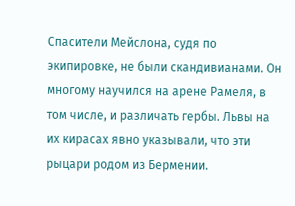Спасители Мейслона, судя по экипировке, не были скандивианами. Он многому научился на арене Рамеля, в том числе, и различать гербы. Львы на их кирасах явно указывали, что эти рыцари родом из Бермении.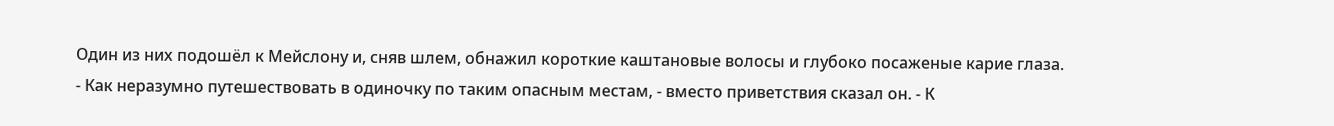Один из них подошёл к Мейслону и, сняв шлем, обнажил короткие каштановые волосы и глубоко посаженые карие глаза.
- Как неразумно путешествовать в одиночку по таким опасным местам, - вместо приветствия сказал он. - К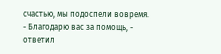счастью, мы подоспели вовремя.
- Благодарю вас за помощь, - ответил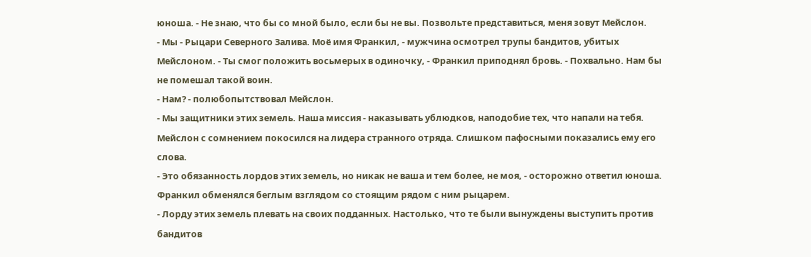юноша. - Не знаю, что бы со мной было, если бы не вы. Позвольте представиться, меня зовут Мейслон.
- Мы - Рыцари Северного Залива. Моё имя Франкил, - мужчина осмотрел трупы бандитов, убитых Мейслоном. - Ты смог положить восьмерых в одиночку, - Франкил приподнял бровь. - Похвально. Нам бы не помешал такой воин.
- Нам? - полюбопытствовал Мейслон.
- Мы защитники этих земель. Наша миссия - наказывать ублюдков, наподобие тех, что напали на тебя.
Мейслон с сомнением покосился на лидера странного отряда. Слишком пафосными показались ему его слова.
- Это обязанность лордов этих земель, но никак не ваша и тем более, не моя, - осторожно ответил юноша.
Франкил обменялся беглым взглядом со стоящим рядом с ним рыцарем.
- Лорду этих земель плевать на своих подданных. Настолько, что те были вынуждены выступить против бандитов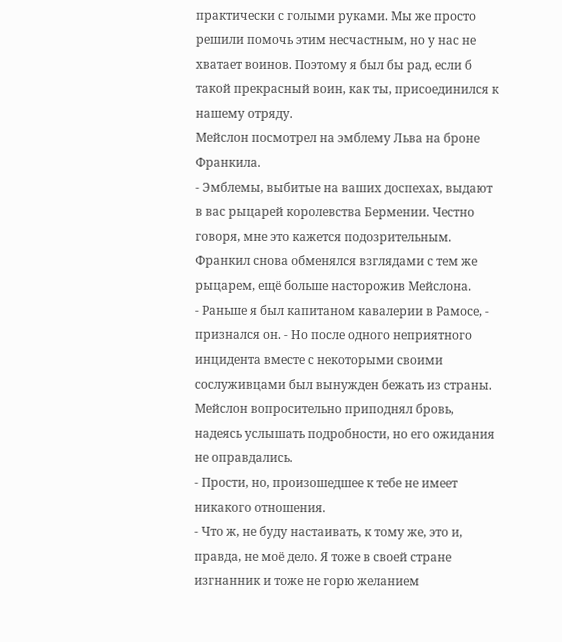практически с голыми руками. Мы же просто решили помочь этим несчастным, но у нас не хватает воинов. Поэтому я был бы рад, если б такой прекрасный воин, как ты, присоединился к нашему отряду.
Мейслон посмотрел на эмблему Льва на броне Франкила.
- Эмблемы, выбитые на ваших доспехах, выдают в вас рыцарей королевства Бермении. Честно говоря, мне это кажется подозрительным.
Франкил снова обменялся взглядами с тем же рыцарем, ещё больше насторожив Мейслона.
- Раньше я был капитаном кавалерии в Рамосе, - признался он. - Но после одного неприятного инцидента вместе с некоторыми своими сослуживцами был вынужден бежать из страны.
Мейслон вопросительно приподнял бровь, надеясь услышать подробности, но его ожидания не оправдались.
- Прости, но, произошедшее к тебе не имеет никакого отношения.
- Что ж, не буду настаивать, к тому же, это и, правда, не моё дело. Я тоже в своей стране изгнанник и тоже не горю желанием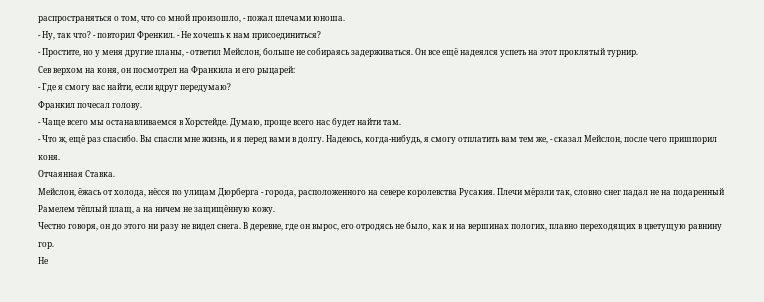распространяться о том, что со мной произошло, - пожал плечами юноша.
- Ну, так что? - повторил Френкил. - Не хочешь к нам присоединиться?
- Простите, но у меня другие планы, - ответил Мейслон, больше не собираясь задерживаться. Он все ещё надеялся успеть на этот проклятый турнир.
Сев верхом на коня, он посмотрел на Франкила и его рыцарей:
- Где я смогу вас найти, если вдруг передумаю?
Франкил почесал голову.
- Чаще всего мы останавливаемся в Хорстейде. Думаю, проще всего нас будет найти там.
- Что ж, ещё раз спасибо. Вы спасли мне жизнь, и я перед вами в долгу. Надеюсь, когда-нибудь, я смогу отплатить вам тем же, - сказал Мейслон, после чего пришпорил коня.
Отчаянная Ставка.
Мейслон, ёжась от холода, нёсся по улицам Дюрберга - города, расположенного на севере королевства Русакия. Плечи мёрзли так, словно снег падал не на подаренный Рамелем тёплый плащ, а на ничем не защищённую кожу.
Честно говоря, он до этого ни разу не видел снега. В деревне, где он вырос, его отродясь не было, как и на вершинах пологих, плавно переходящих в цветущую равнину гор.
Не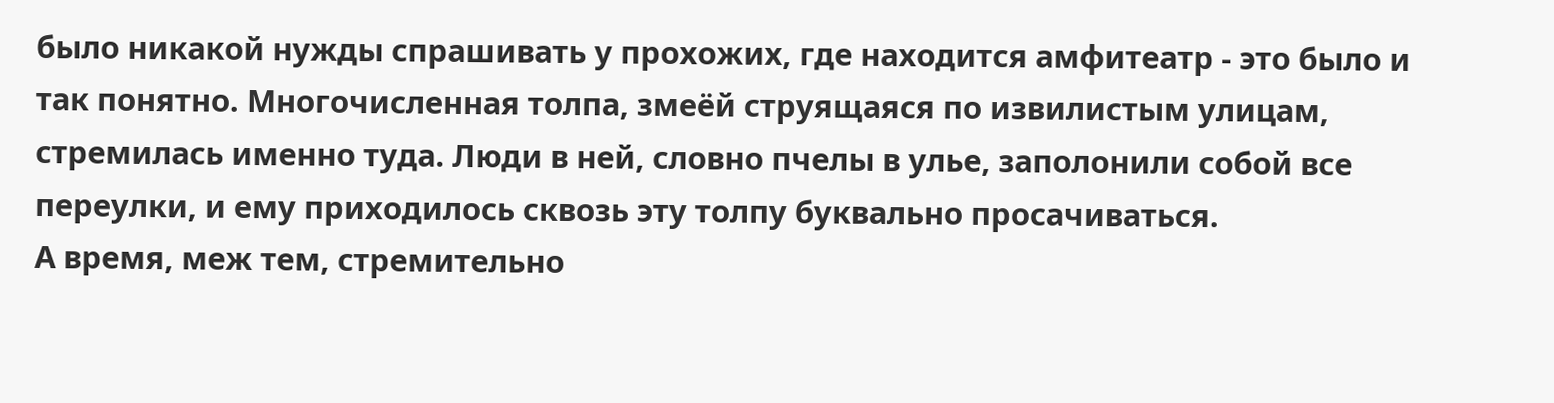было никакой нужды спрашивать у прохожих, где находится амфитеатр - это было и так понятно. Многочисленная толпа, змеёй струящаяся по извилистым улицам, стремилась именно туда. Люди в ней, словно пчелы в улье, заполонили собой все переулки, и ему приходилось сквозь эту толпу буквально просачиваться.
А время, меж тем, стремительно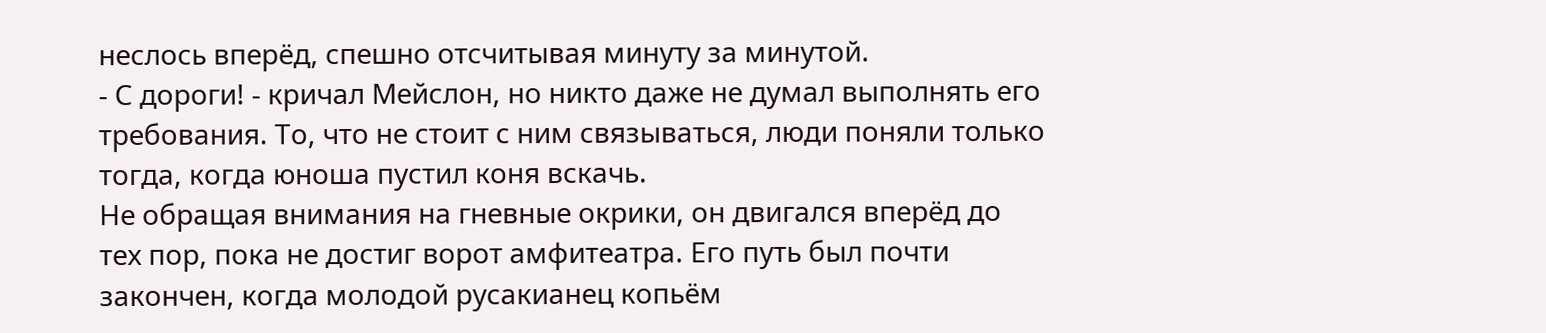неслось вперёд, спешно отсчитывая минуту за минутой.
- С дороги! - кричал Мейслон, но никто даже не думал выполнять его требования. То, что не стоит с ним связываться, люди поняли только тогда, когда юноша пустил коня вскачь.
Не обращая внимания на гневные окрики, он двигался вперёд до тех пор, пока не достиг ворот амфитеатра. Его путь был почти закончен, когда молодой русакианец копьём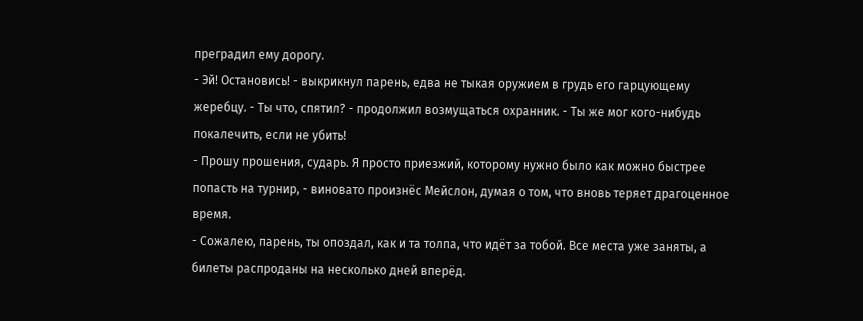преградил ему дорогу.
- Эй! Остановись! - выкрикнул парень, едва не тыкая оружием в грудь его гарцующему жеребцу. - Ты что, спятил? - продолжил возмущаться охранник. - Ты же мог кого-нибудь покалечить, если не убить!
- Прошу прошения, сударь. Я просто приезжий, которому нужно было как можно быстрее попасть на турнир, - виновато произнёс Мейслон, думая о том, что вновь теряет драгоценное время.
- Сожалею, парень, ты опоздал, как и та толпа, что идёт за тобой. Все места уже заняты, а билеты распроданы на несколько дней вперёд.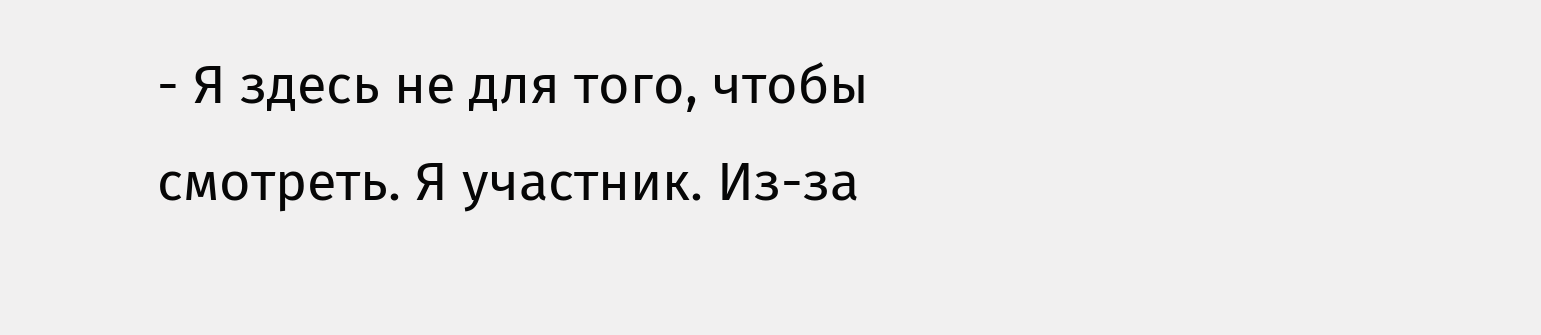- Я здесь не для того, чтобы смотреть. Я участник. Из-за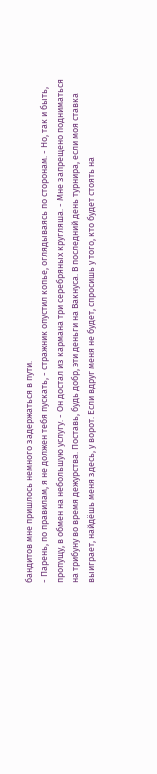бандитов мне пришлось немного задержаться в пути.
- Парень, по правилам, я не должен тебя пускать, - стражник опустил копье, оглядываясь по сторонам. - Но, так и быть, пропущу, в обмен на небольшую услугу. - Он достал из кармана три серебряных кругляша. - Мне запрещено подниматься на трибуну во время дежурства. Поставь, будь добр, эти деньги на Вакнуса. В последний день турнира, если моя ставка выиграет, найдёшь меня здесь, у ворот. Если вдруг меня не будет, спросишь у того, кто будет стоять на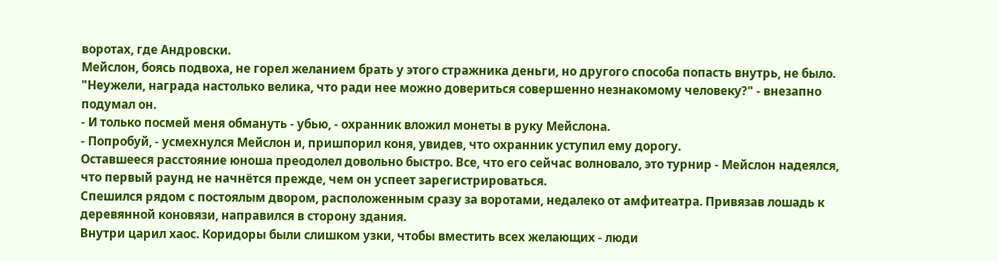воротах, где Андровски.
Мейслон, боясь подвоха, не горел желанием брать у этого стражника деньги, но другого способа попасть внутрь, не было.
"Неужели, награда настолько велика, что ради нее можно довериться совершенно незнакомому человеку?" - внезапно подумал он.
- И только посмей меня обмануть - убью, - охранник вложил монеты в руку Мейслона.
- Попробуй, - усмехнулся Мейслон и, пришпорил коня, увидев, что охранник уступил ему дорогу.
Оставшееся расстояние юноша преодолел довольно быстро. Все, что его сейчас волновало, это турнир - Мейслон надеялся, что первый раунд не начнётся прежде, чем он успеет зарегистрироваться.
Спешился рядом с постоялым двором, расположенным сразу за воротами, недалеко от амфитеатра. Привязав лошадь к деревянной коновязи, направился в сторону здания.
Внутри царил хаос. Коридоры были слишком узки, чтобы вместить всех желающих - люди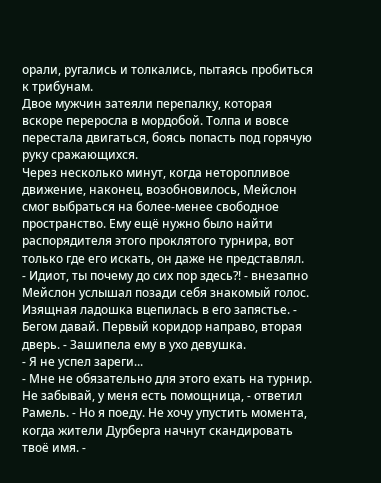орали, ругались и толкались, пытаясь пробиться к трибунам.
Двое мужчин затеяли перепалку, которая вскоре переросла в мордобой. Толпа и вовсе перестала двигаться, боясь попасть под горячую руку сражающихся.
Через несколько минут, когда неторопливое движение, наконец, возобновилось, Мейслон смог выбраться на более-менее свободное пространство. Ему ещё нужно было найти распорядителя этого проклятого турнира, вот только где его искать, он даже не представлял.
- Идиот, ты почему до сих пор здесь?! - внезапно Мейслон услышал позади себя знакомый голос. Изящная ладошка вцепилась в его запястье. - Бегом давай. Первый коридор направо, вторая дверь. - Зашипела ему в ухо девушка.
- Я не успел зареги...
- Мне не обязательно для этого ехать на турнир. Не забывай, у меня есть помощница, - ответил Рамель. - Но я поеду. Не хочу упустить момента, когда жители Дурберга начнут скандировать твоё имя. -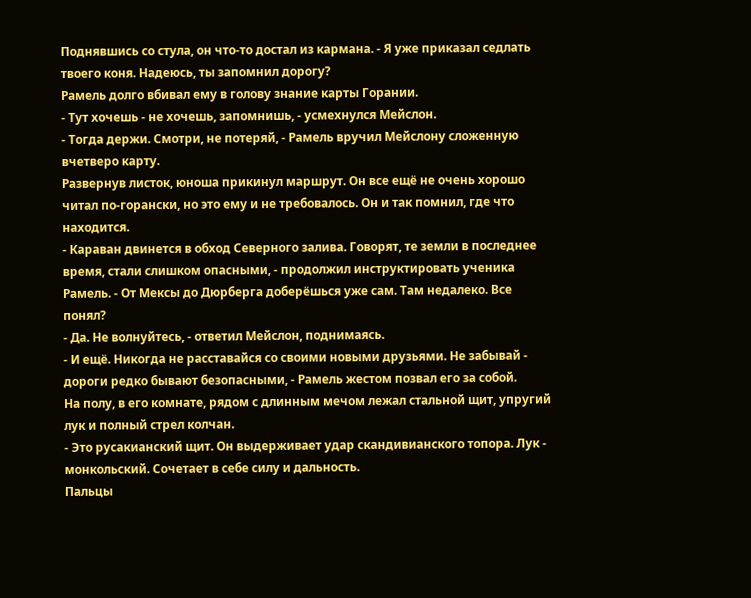Поднявшись со стула, он что-то достал из кармана. - Я уже приказал седлать твоего коня. Надеюсь, ты запомнил дорогу?
Рамель долго вбивал ему в голову знание карты Горании.
- Тут хочешь - не хочешь, запомнишь, - усмехнулся Мейслон.
- Тогда держи. Смотри, не потеряй, - Рамель вручил Мейслону сложенную вчетверо карту.
Развернув листок, юноша прикинул маршрут. Он все ещё не очень хорошо читал по-горански, но это ему и не требовалось. Он и так помнил, где что находится.
- Караван двинется в обход Северного залива. Говорят, те земли в последнее время, стали слишком опасными, - продолжил инструктировать ученика Рамель. - От Мексы до Дюрберга доберёшься уже сам. Там недалеко. Все понял?
- Да. Не волнуйтесь, - ответил Мейслон, поднимаясь.
- И ещё. Никогда не расставайся со своими новыми друзьями. Не забывай - дороги редко бывают безопасными, - Рамель жестом позвал его за собой.
На полу, в его комнате, рядом с длинным мечом лежал стальной щит, упругий лук и полный стрел колчан.
- Это русакианский щит. Он выдерживает удар скандивианского топора. Лук - монкольский. Сочетает в себе силу и дальность.
Пальцы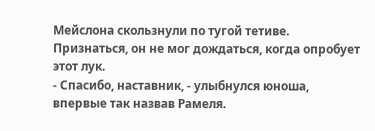Мейслона скользнули по тугой тетиве. Признаться, он не мог дождаться, когда опробует этот лук.
- Спасибо, наставник, - улыбнулся юноша, впервые так назвав Рамеля.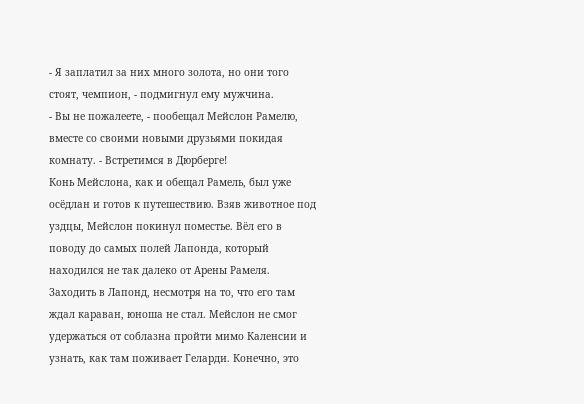- Я заплатил за них много золота, но они того стоят, чемпион, - подмигнул ему мужчина.
- Вы не пожалеете, - пообещал Мейслон Рамелю, вместе со своими новыми друзьями покидая комнату. - Встретимся в Дюрберге!
Конь Мейслона, как и обещал Рамель, был уже осёдлан и готов к путешествию. Взяв животное под уздцы, Мейслон покинул поместье. Вёл его в поводу до самых полей Лапонда, который находился не так далеко от Арены Рамеля.
Заходить в Лапонд, несмотря на то, что его там ждал караван, юноша не стал. Мейслон не смог удержаться от соблазна пройти мимо Каленсии и узнать, как там поживает Геларди. Конечно, это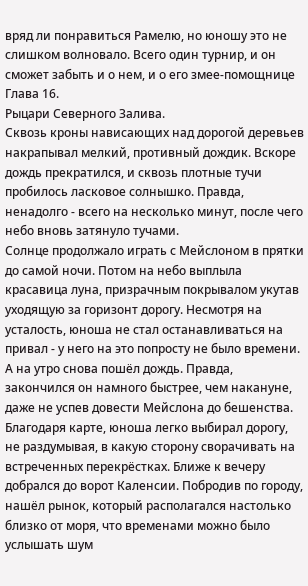вряд ли понравиться Рамелю, но юношу это не слишком волновало. Всего один турнир, и он сможет забыть и о нем, и о его змее-помощнице
Глава 16.
Рыцари Северного Залива.
Сквозь кроны нависающих над дорогой деревьев накрапывал мелкий, противный дождик. Вскоре дождь прекратился, и сквозь плотные тучи пробилось ласковое солнышко. Правда, ненадолго - всего на несколько минут, после чего небо вновь затянуло тучами.
Солнце продолжало играть с Мейслоном в прятки до самой ночи. Потом на небо выплыла красавица луна, призрачным покрывалом укутав уходящую за горизонт дорогу. Несмотря на усталость, юноша не стал останавливаться на привал - у него на это попросту не было времени.
А на утро снова пошёл дождь. Правда, закончился он намного быстрее, чем накануне, даже не успев довести Мейслона до бешенства.
Благодаря карте, юноша легко выбирал дорогу, не раздумывая, в какую сторону сворачивать на встреченных перекрёстках. Ближе к вечеру добрался до ворот Каленсии. Побродив по городу, нашёл рынок, который располагался настолько близко от моря, что временами можно было услышать шум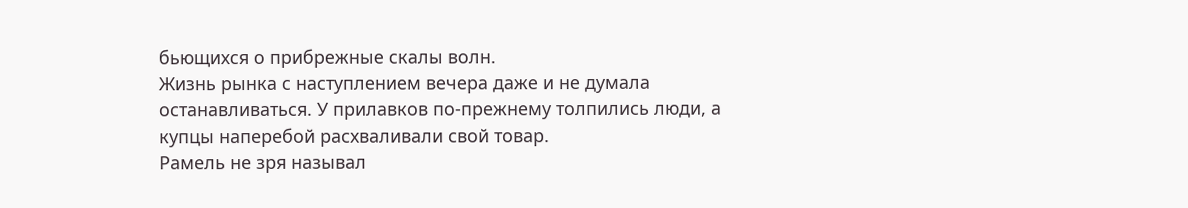бьющихся о прибрежные скалы волн.
Жизнь рынка с наступлением вечера даже и не думала останавливаться. У прилавков по-прежнему толпились люди, а купцы наперебой расхваливали свой товар.
Рамель не зря называл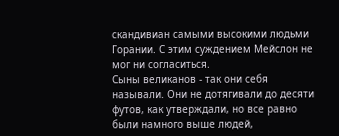скандивиан самыми высокими людьми Горании. С этим суждением Мейслон не мог ни согласиться.
Сыны великанов - так они себя называли. Они не дотягивали до десяти футов, как утверждали, но все равно были намного выше людей,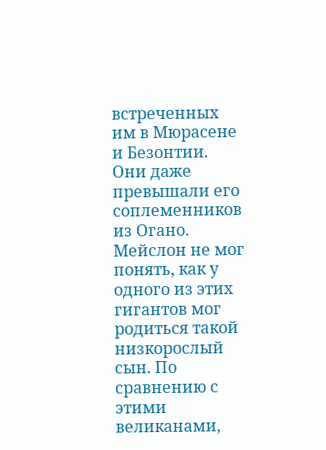встреченных им в Мюрасене и Безонтии. Они даже превышали его соплеменников из Огано. Мейслон не мог понять, как у одного из этих гигантов мог родиться такой низкорослый сын. По сравнению с этими великанами,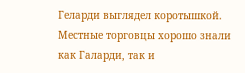Геларди выглядел коротышкой.
Местные торговцы хорошо знали как Галарди, так и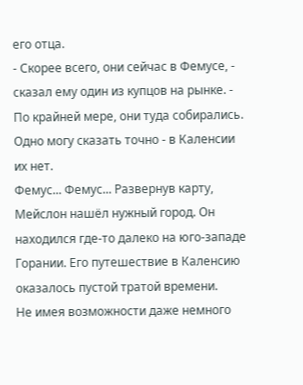его отца.
- Скорее всего, они сейчас в Фемусе, - сказал ему один из купцов на рынке. - По крайней мере, они туда собирались. Одно могу сказать точно - в Каленсии их нет.
Фемус... Фемус... Развернув карту, Мейслон нашёл нужный город. Он находился где-то далеко на юго-западе Горании. Его путешествие в Каленсию оказалось пустой тратой времени.
Не имея возможности даже немного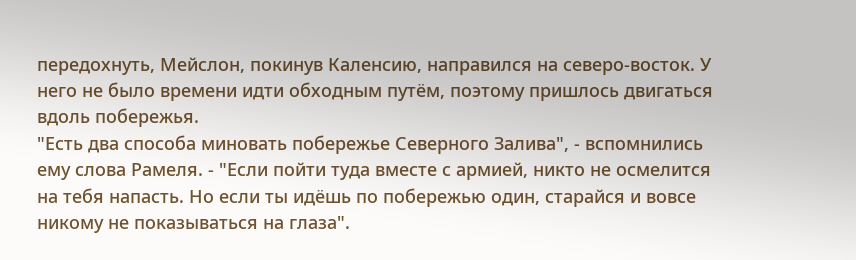передохнуть, Мейслон, покинув Каленсию, направился на северо-восток. У него не было времени идти обходным путём, поэтому пришлось двигаться вдоль побережья.
"Есть два способа миновать побережье Северного Залива", - вспомнились ему слова Рамеля. - "Если пойти туда вместе с армией, никто не осмелится на тебя напасть. Но если ты идёшь по побережью один, старайся и вовсе никому не показываться на глаза".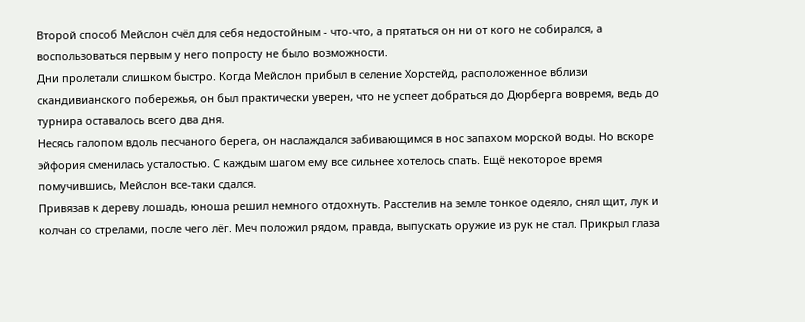Второй способ Мейслон счёл для себя недостойным - что-что, а прятаться он ни от кого не собирался, а воспользоваться первым у него попросту не было возможности.
Дни пролетали слишком быстро. Когда Мейслон прибыл в селение Хорстейд, расположенное вблизи скандивианского побережья, он был практически уверен, что не успеет добраться до Дюрберга вовремя, ведь до турнира оставалось всего два дня.
Несясь галопом вдоль песчаного берега, он наслаждался забивающимся в нос запахом морской воды. Но вскоре эйфория сменилась усталостью. С каждым шагом ему все сильнее хотелось спать. Ещё некоторое время помучившись, Мейслон все-таки сдался.
Привязав к дереву лошадь, юноша решил немного отдохнуть. Расстелив на земле тонкое одеяло, снял щит, лук и колчан со стрелами, после чего лёг. Меч положил рядом, правда, выпускать оружие из рук не стал. Прикрыл глаза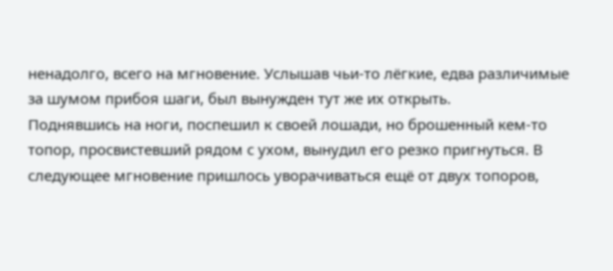ненадолго, всего на мгновение. Услышав чьи-то лёгкие, едва различимые за шумом прибоя шаги, был вынужден тут же их открыть.
Поднявшись на ноги, поспешил к своей лошади, но брошенный кем-то топор, просвистевший рядом с ухом, вынудил его резко пригнуться. В следующее мгновение пришлось уворачиваться ещё от двух топоров,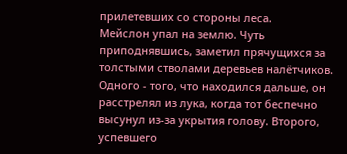прилетевших со стороны леса.
Мейслон упал на землю. Чуть приподнявшись, заметил прячущихся за толстыми стволами деревьев налётчиков. Одного - того, что находился дальше, он расстрелял из лука, когда тот беспечно высунул из-за укрытия голову. Второго, успевшего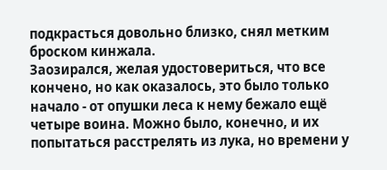подкрасться довольно близко, снял метким броском кинжала.
Заозирался, желая удостовериться, что все кончено, но как оказалось, это было только начало - от опушки леса к нему бежало ещё четыре воина. Можно было, конечно, и их попытаться расстрелять из лука, но времени у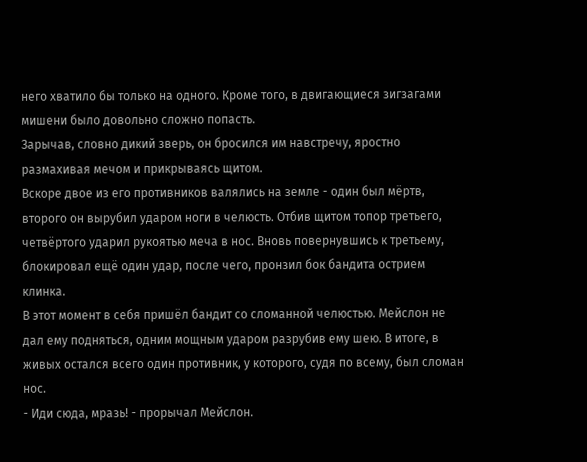него хватило бы только на одного. Кроме того, в двигающиеся зигзагами мишени было довольно сложно попасть.
Зарычав, словно дикий зверь, он бросился им навстречу, яростно размахивая мечом и прикрываясь щитом.
Вскоре двое из его противников валялись на земле - один был мёртв, второго он вырубил ударом ноги в челюсть. Отбив щитом топор третьего, четвёртого ударил рукоятью меча в нос. Вновь повернувшись к третьему, блокировал ещё один удар, после чего, пронзил бок бандита острием клинка.
В этот момент в себя пришёл бандит со сломанной челюстью. Мейслон не дал ему подняться, одним мощным ударом разрубив ему шею. В итоге, в живых остался всего один противник, у которого, судя по всему, был сломан нос.
- Иди сюда, мразь! - прорычал Мейслон.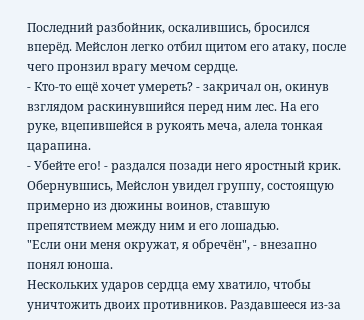Последний разбойник, оскалившись, бросился вперёд. Мейслон легко отбил щитом его атаку, после чего пронзил врагу мечом сердце.
- Кто-то ещё хочет умереть? - закричал он, окинув взглядом раскинувшийся перед ним лес. На его руке, вцепившейся в рукоять меча, алела тонкая царапина.
- Убейте его! - раздался позади него яростный крик. Обернувшись, Мейслон увидел группу, состоящую примерно из дюжины воинов, ставшую препятствием между ним и его лошадью.
"Если они меня окружат, я обречён", - внезапно понял юноша.
Нескольких ударов сердца ему хватило, чтобы уничтожить двоих противников. Раздавшееся из-за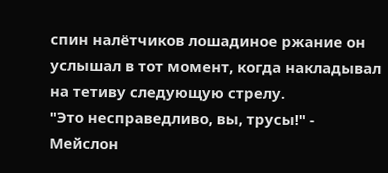спин налётчиков лошадиное ржание он услышал в тот момент, когда накладывал на тетиву следующую стрелу.
"Это несправедливо, вы, трусы!" - Мейслон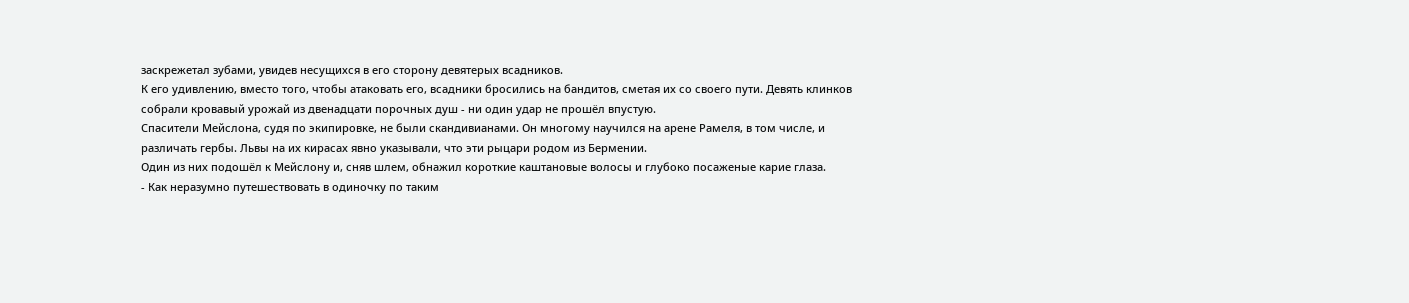заскрежетал зубами, увидев несущихся в его сторону девятерых всадников.
К его удивлению, вместо того, чтобы атаковать его, всадники бросились на бандитов, сметая их со своего пути. Девять клинков собрали кровавый урожай из двенадцати порочных душ - ни один удар не прошёл впустую.
Спасители Мейслона, судя по экипировке, не были скандивианами. Он многому научился на арене Рамеля, в том числе, и различать гербы. Львы на их кирасах явно указывали, что эти рыцари родом из Бермении.
Один из них подошёл к Мейслону и, сняв шлем, обнажил короткие каштановые волосы и глубоко посаженые карие глаза.
- Как неразумно путешествовать в одиночку по таким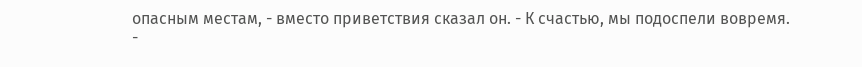опасным местам, - вместо приветствия сказал он. - К счастью, мы подоспели вовремя.
-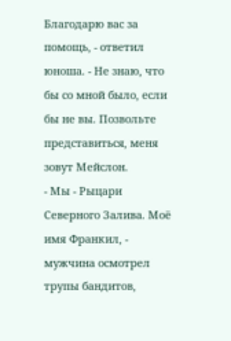Благодарю вас за помощь, - ответил юноша. - Не знаю, что бы со мной было, если бы не вы. Позвольте представиться, меня зовут Мейслон.
- Мы - Рыцари Северного Залива. Моё имя Франкил, - мужчина осмотрел трупы бандитов,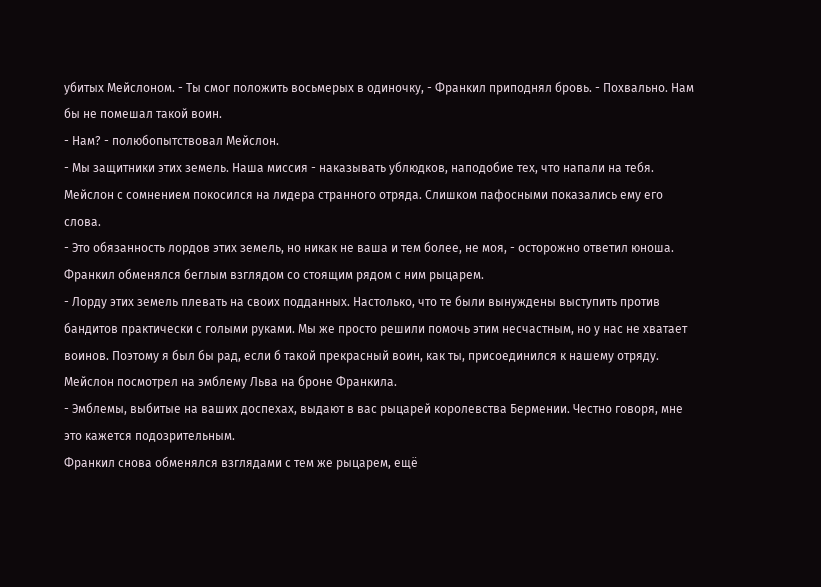убитых Мейслоном. - Ты смог положить восьмерых в одиночку, - Франкил приподнял бровь. - Похвально. Нам бы не помешал такой воин.
- Нам? - полюбопытствовал Мейслон.
- Мы защитники этих земель. Наша миссия - наказывать ублюдков, наподобие тех, что напали на тебя.
Мейслон с сомнением покосился на лидера странного отряда. Слишком пафосными показались ему его слова.
- Это обязанность лордов этих земель, но никак не ваша и тем более, не моя, - осторожно ответил юноша.
Франкил обменялся беглым взглядом со стоящим рядом с ним рыцарем.
- Лорду этих земель плевать на своих подданных. Настолько, что те были вынуждены выступить против бандитов практически с голыми руками. Мы же просто решили помочь этим несчастным, но у нас не хватает воинов. Поэтому я был бы рад, если б такой прекрасный воин, как ты, присоединился к нашему отряду.
Мейслон посмотрел на эмблему Льва на броне Франкила.
- Эмблемы, выбитые на ваших доспехах, выдают в вас рыцарей королевства Бермении. Честно говоря, мне это кажется подозрительным.
Франкил снова обменялся взглядами с тем же рыцарем, ещё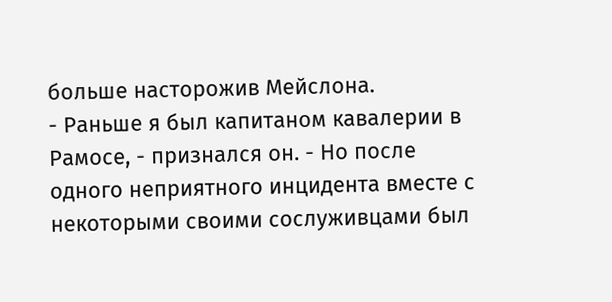больше насторожив Мейслона.
- Раньше я был капитаном кавалерии в Рамосе, - признался он. - Но после одного неприятного инцидента вместе с некоторыми своими сослуживцами был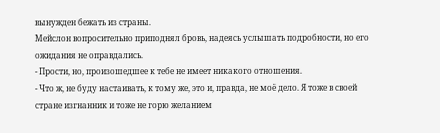вынужден бежать из страны.
Мейслон вопросительно приподнял бровь, надеясь услышать подробности, но его ожидания не оправдались.
- Прости, но, произошедшее к тебе не имеет никакого отношения.
- Что ж, не буду настаивать, к тому же, это и, правда, не моё дело. Я тоже в своей стране изгнанник и тоже не горю желанием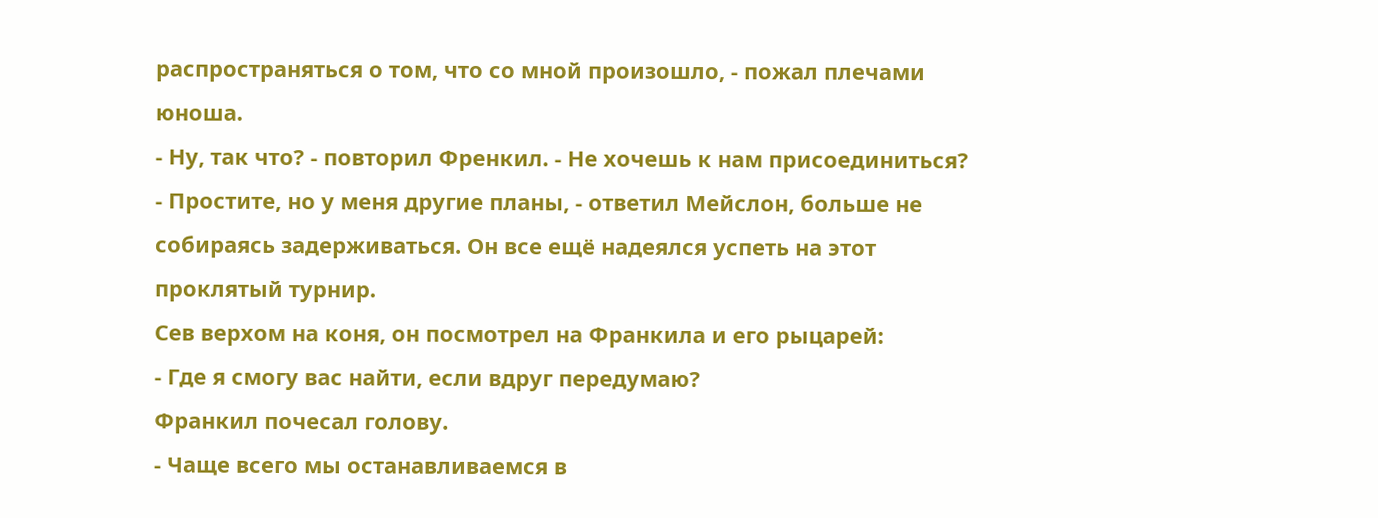распространяться о том, что со мной произошло, - пожал плечами юноша.
- Ну, так что? - повторил Френкил. - Не хочешь к нам присоединиться?
- Простите, но у меня другие планы, - ответил Мейслон, больше не собираясь задерживаться. Он все ещё надеялся успеть на этот проклятый турнир.
Сев верхом на коня, он посмотрел на Франкила и его рыцарей:
- Где я смогу вас найти, если вдруг передумаю?
Франкил почесал голову.
- Чаще всего мы останавливаемся в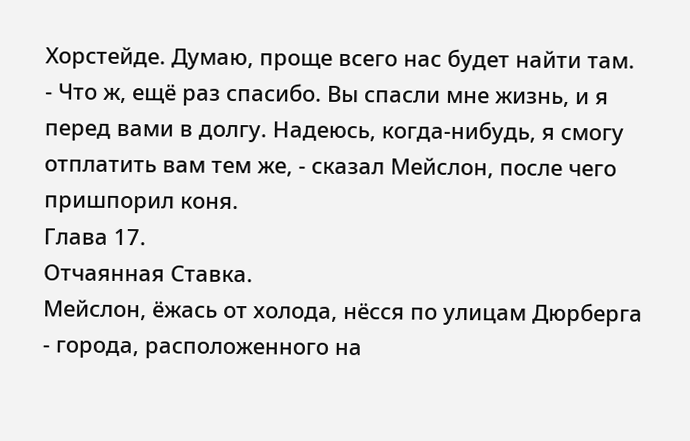Хорстейде. Думаю, проще всего нас будет найти там.
- Что ж, ещё раз спасибо. Вы спасли мне жизнь, и я перед вами в долгу. Надеюсь, когда-нибудь, я смогу отплатить вам тем же, - сказал Мейслон, после чего пришпорил коня.
Глава 17.
Отчаянная Ставка.
Мейслон, ёжась от холода, нёсся по улицам Дюрберга - города, расположенного на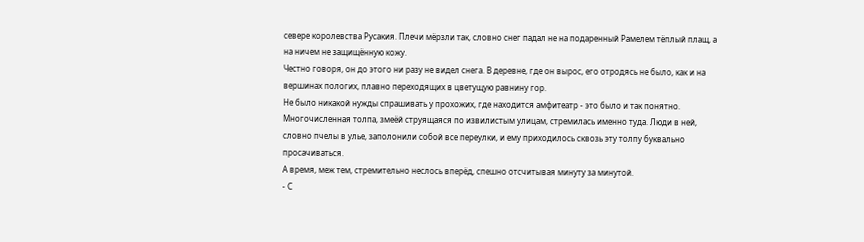севере королевства Русакия. Плечи мёрзли так, словно снег падал не на подаренный Рамелем тёплый плащ, а на ничем не защищённую кожу.
Честно говоря, он до этого ни разу не видел снега. В деревне, где он вырос, его отродясь не было, как и на вершинах пологих, плавно переходящих в цветущую равнину гор.
Не было никакой нужды спрашивать у прохожих, где находится амфитеатр - это было и так понятно. Многочисленная толпа, змеёй струящаяся по извилистым улицам, стремилась именно туда. Люди в ней, словно пчелы в улье, заполонили собой все переулки, и ему приходилось сквозь эту толпу буквально просачиваться.
А время, меж тем, стремительно неслось вперёд, спешно отсчитывая минуту за минутой.
- С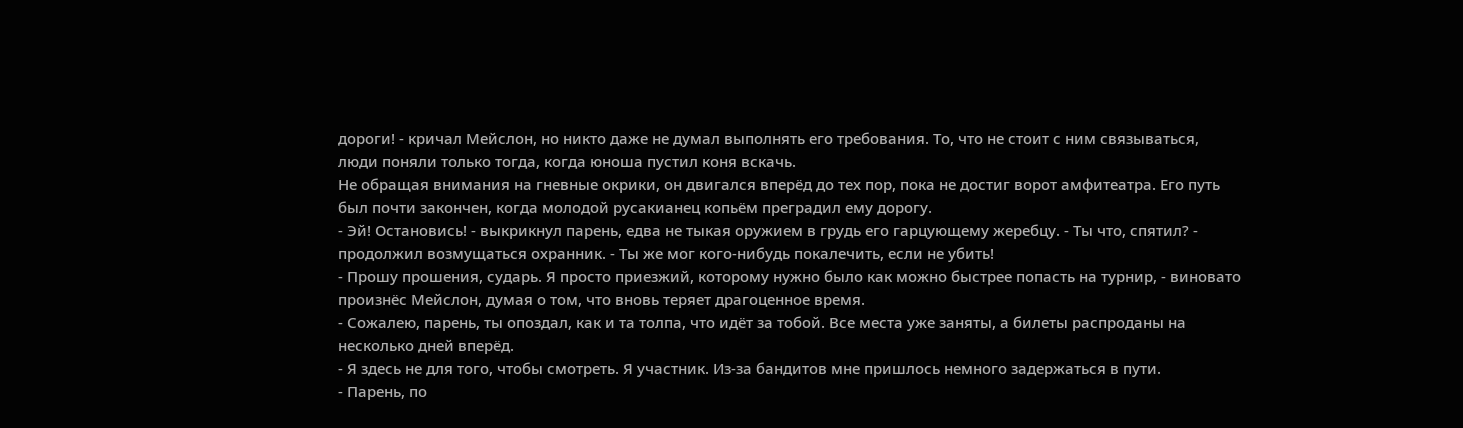дороги! - кричал Мейслон, но никто даже не думал выполнять его требования. То, что не стоит с ним связываться, люди поняли только тогда, когда юноша пустил коня вскачь.
Не обращая внимания на гневные окрики, он двигался вперёд до тех пор, пока не достиг ворот амфитеатра. Его путь был почти закончен, когда молодой русакианец копьём преградил ему дорогу.
- Эй! Остановись! - выкрикнул парень, едва не тыкая оружием в грудь его гарцующему жеребцу. - Ты что, спятил? - продолжил возмущаться охранник. - Ты же мог кого-нибудь покалечить, если не убить!
- Прошу прошения, сударь. Я просто приезжий, которому нужно было как можно быстрее попасть на турнир, - виновато произнёс Мейслон, думая о том, что вновь теряет драгоценное время.
- Сожалею, парень, ты опоздал, как и та толпа, что идёт за тобой. Все места уже заняты, а билеты распроданы на несколько дней вперёд.
- Я здесь не для того, чтобы смотреть. Я участник. Из-за бандитов мне пришлось немного задержаться в пути.
- Парень, по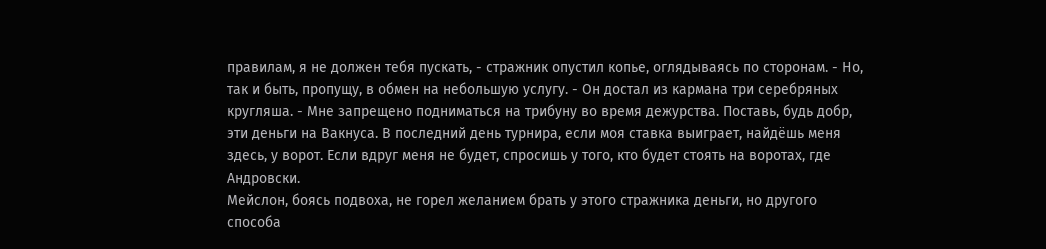правилам, я не должен тебя пускать, - стражник опустил копье, оглядываясь по сторонам. - Но, так и быть, пропущу, в обмен на небольшую услугу. - Он достал из кармана три серебряных кругляша. - Мне запрещено подниматься на трибуну во время дежурства. Поставь, будь добр, эти деньги на Вакнуса. В последний день турнира, если моя ставка выиграет, найдёшь меня здесь, у ворот. Если вдруг меня не будет, спросишь у того, кто будет стоять на воротах, где Андровски.
Мейслон, боясь подвоха, не горел желанием брать у этого стражника деньги, но другого способа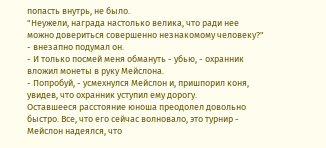попасть внутрь, не было.
"Неужели, награда настолько велика, что ради нее можно довериться совершенно незнакомому человеку?" - внезапно подумал он.
- И только посмей меня обмануть - убью, - охранник вложил монеты в руку Мейслона.
- Попробуй, - усмехнулся Мейслон и, пришпорил коня, увидев, что охранник уступил ему дорогу.
Оставшееся расстояние юноша преодолел довольно быстро. Все, что его сейчас волновало, это турнир - Мейслон надеялся, что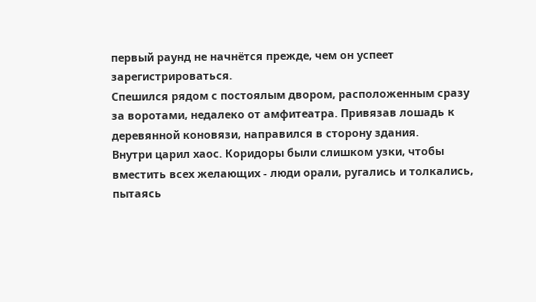первый раунд не начнётся прежде, чем он успеет зарегистрироваться.
Спешился рядом с постоялым двором, расположенным сразу за воротами, недалеко от амфитеатра. Привязав лошадь к деревянной коновязи, направился в сторону здания.
Внутри царил хаос. Коридоры были слишком узки, чтобы вместить всех желающих - люди орали, ругались и толкались, пытаясь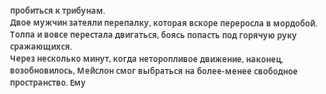пробиться к трибунам.
Двое мужчин затеяли перепалку, которая вскоре переросла в мордобой. Толпа и вовсе перестала двигаться, боясь попасть под горячую руку сражающихся.
Через несколько минут, когда неторопливое движение, наконец, возобновилось, Мейслон смог выбраться на более-менее свободное пространство. Ему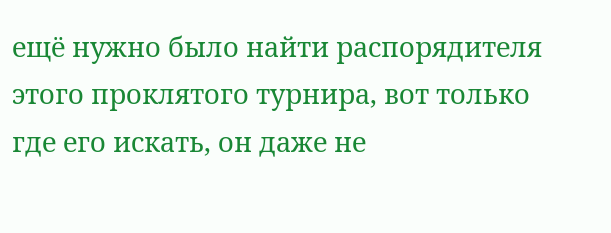ещё нужно было найти распорядителя этого проклятого турнира, вот только где его искать, он даже не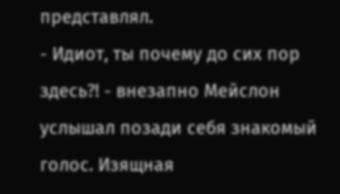представлял.
- Идиот, ты почему до сих пор здесь?! - внезапно Мейслон услышал позади себя знакомый голос. Изящная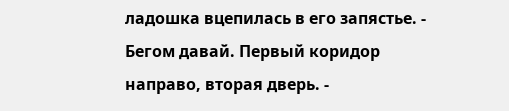ладошка вцепилась в его запястье. - Бегом давай. Первый коридор направо, вторая дверь. -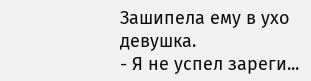Зашипела ему в ухо девушка.
- Я не успел зареги...